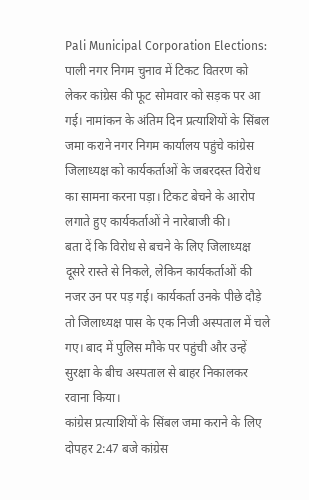Pali Municipal Corporation Elections: पाली नगर निगम चुनाव में टिकट वितरण को लेकर कांग्रेस की फूट सोमवार को सड़क पर आ गई। नामांकन के अंतिम दिन प्रत्याशियों के सिंबल जमा कराने नगर निगम कार्यालय पहुंचे कांग्रेस जिलाध्यक्ष को कार्यकर्ताओं के जबरदस्त विरोध का सामना करना पड़ा। टिकट बेचने के आरोप लगाते हुए कार्यकर्ताओं ने नारेबाजी की।
बता दें कि विरोध से बचने के लिए जिलाध्यक्ष दूसरे रास्ते से निकले, लेकिन कार्यकर्ताओं की नजर उन पर पड़ गई। कार्यकर्ता उनके पीछे दौड़े तो जिलाध्यक्ष पास के एक निजी अस्पताल में चले गए। बाद में पुलिस मौके पर पहुंची और उन्हें सुरक्षा के बीच अस्पताल से बाहर निकालकर रवाना किया।
कांग्रेस प्रत्याशियों के सिंबल जमा कराने के लिए दोपहर 2:47 बजे कांग्रेस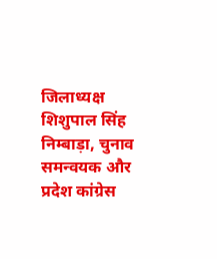जिलाध्यक्ष शिशुपाल सिंह निम्बाड़ा, चुनाव समन्वयक और प्रदेश कांग्रेस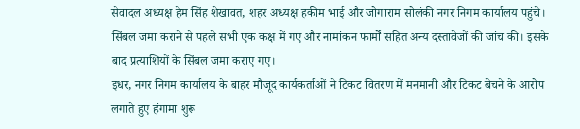सेवादल अध्यक्ष हेम सिंह शेखावत, शहर अध्यक्ष हकीम भाई और जोगाराम सोलंकी नगर निगम कार्यालय पहुंचे। सिंबल जमा कराने से पहले सभी एक कक्ष में गए और नामांकन फार्मों सहित अन्य दस्तावेजों की जांच की। इसके बाद प्रत्याशियों के सिंबल जमा कराए गए।
इधर, नगर निगम कार्यालय के बाहर मौजूद कार्यकर्ताओं ने टिकट वितरण में मनमानी और टिकट बेचने के आरोप लगाते हुए हंगामा शुरू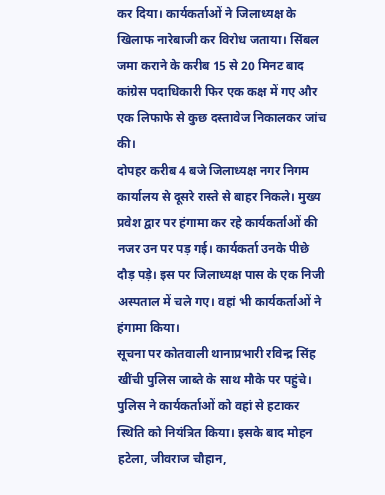कर दिया। कार्यकर्ताओं ने जिलाध्यक्ष के खिलाफ नारेबाजी कर विरोध जताया। सिंबल जमा कराने के करीब 15 से 20 मिनट बाद कांग्रेस पदाधिकारी फिर एक कक्ष में गए और एक लिफाफे से कुछ दस्तावेज निकालकर जांच की।
दोपहर करीब 4 बजे जिलाध्यक्ष नगर निगम कार्यालय से दूसरे रास्ते से बाहर निकले। मुख्य प्रवेश द्वार पर हंगामा कर रहे कार्यकर्ताओं की नजर उन पर पड़ गई। कार्यकर्ता उनके पीछे दौड़ पड़े। इस पर जिलाध्यक्ष पास के एक निजी अस्पताल में चले गए। वहां भी कार्यकर्ताओं ने हंगामा किया।
सूचना पर कोतवाली थानाप्रभारी रविन्द्र सिंह खींची पुलिस जाब्ते के साथ मौके पर पहुंचे। पुलिस ने कार्यकर्ताओं को वहां से हटाकर स्थिति को नियंत्रित किया। इसके बाद मोहन हटेला, जीवराज चौहान,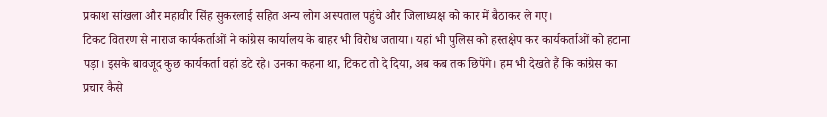प्रकाश सांखला और महावीर सिंह सुकरलाई सहित अन्य लोग अस्पताल पहुंचे और जिलाध्यक्ष को कार में बैठाकर ले गए।
टिकट वितरण से नाराज कार्यकर्ताओं ने कांग्रेस कार्यालय के बाहर भी विरोध जताया। यहां भी पुलिस को हस्तक्षेप कर कार्यकर्ताओं को हटाना पड़ा। इसके बावजूद कुछ कार्यकर्ता वहां डटे रहे। उनका कहना था, टिकट तो दे दिया, अब कब तक छिपेंगे। हम भी देखते हैं कि कांग्रेस का प्रचार कैसे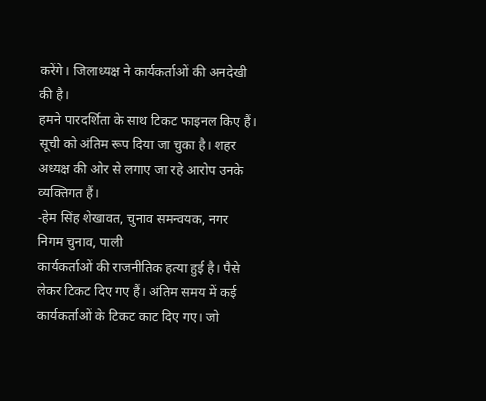करेंगे। जिलाध्यक्ष ने कार्यकर्ताओं की अनदेखी की है।
हमने पारदर्शिता के साथ टिकट फाइनल किए हैं। सूची को अंतिम रूप दिया जा चुका है। शहर अध्यक्ष की ओर से लगाए जा रहे आरोप उनके व्यक्तिगत हैं।
-हेम सिंह शेखावत, चुनाव समन्वयक, नगर निगम चुनाव, पाली
कार्यकर्ताओं की राजनीतिक हत्या हुई है। पैसे लेकर टिकट दिए गए हैं। अंतिम समय में कई कार्यकर्ताओं के टिकट काट दिए गए। जो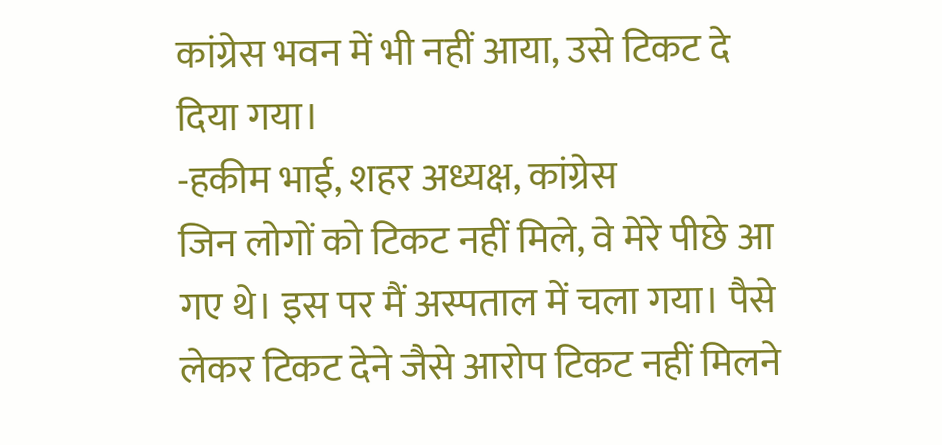कांग्रेस भवन में भी नहीं आया, उसे टिकट दे दिया गया।
-हकीम भाई, शहर अध्यक्ष, कांग्रेस
जिन लोगों को टिकट नहीं मिले, वे मेरे पीछे आ गए थे। इस पर मैं अस्पताल में चला गया। पैसे लेकर टिकट देने जैसे आरोप टिकट नहीं मिलने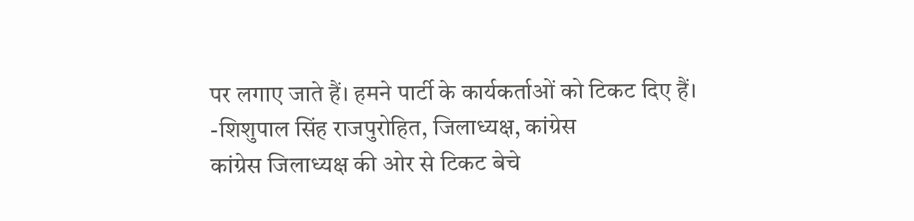पर लगाए जाते हैं। हमने पार्टी के कार्यकर्ताओं को टिकट दिए हैं।
-शिशुपाल सिंह राजपुरोहित, जिलाध्यक्ष, कांग्रेस
कांग्रेस जिलाध्यक्ष की ओर से टिकट बेचे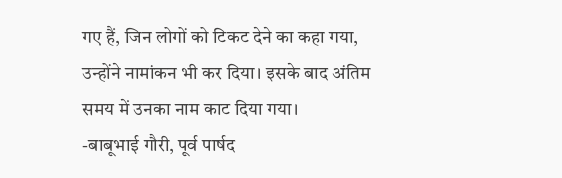गए हैं, जिन लोगों को टिकट देने का कहा गया, उन्होंने नामांकन भी कर दिया। इसके बाद अंतिम समय में उनका नाम काट दिया गया।
-बाबूभाई गौरी, पूर्व पार्षद